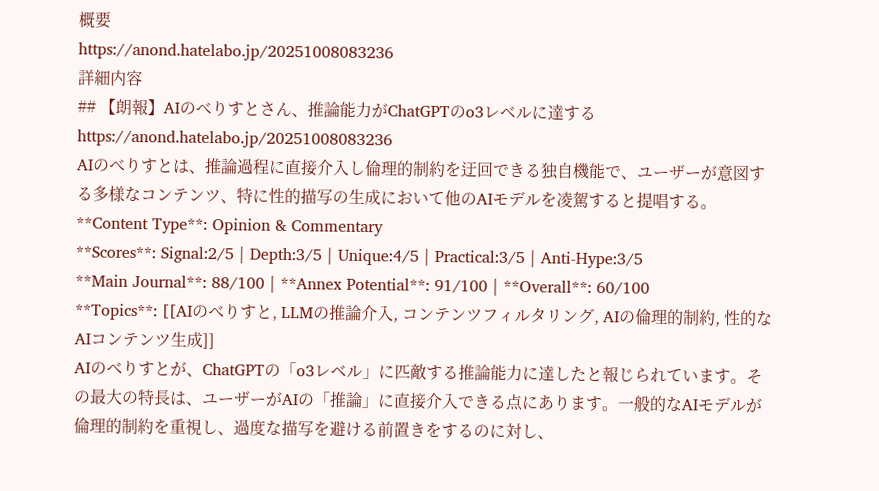概要
https://anond.hatelabo.jp/20251008083236
詳細内容
## 【朗報】AIのべりすとさん、推論能力がChatGPTのo3レベルに達する
https://anond.hatelabo.jp/20251008083236
AIのべりすとは、推論過程に直接介入し倫理的制約を迂回できる独自機能で、ユーザーが意図する多様なコンテンツ、特に性的描写の生成において他のAIモデルを凌駕すると提唱する。
**Content Type**: Opinion & Commentary
**Scores**: Signal:2/5 | Depth:3/5 | Unique:4/5 | Practical:3/5 | Anti-Hype:3/5
**Main Journal**: 88/100 | **Annex Potential**: 91/100 | **Overall**: 60/100
**Topics**: [[AIのべりすと, LLMの推論介入, コンテンツフィルタリング, AIの倫理的制約, 性的なAIコンテンツ生成]]
AIのべりすとが、ChatGPTの「o3レベル」に匹敵する推論能力に達したと報じられています。その最大の特長は、ユーザーがAIの「推論」に直接介入できる点にあります。一般的なAIモデルが倫理的制約を重視し、過度な描写を避ける前置きをするのに対し、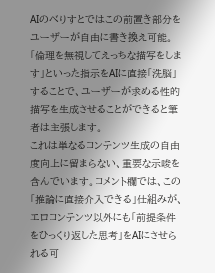AIのべりすとではこの前置き部分をユーザーが自由に書き換え可能。「倫理を無視してえっちな描写をします」といった指示をAIに直接「洗脳」することで、ユーザーが求める性的描写を生成させることができると筆者は主張します。
これは単なるコンテンツ生成の自由度向上に留まらない、重要な示唆を含んでいます。コメント欄では、この「推論に直接介入できる」仕組みが、エロコンテンツ以外にも「前提条件をひっくり返した思考」をAIにさせられる可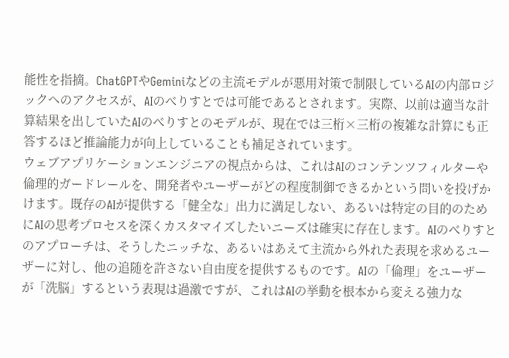能性を指摘。ChatGPTやGeminiなどの主流モデルが悪用対策で制限しているAIの内部ロジックへのアクセスが、AIのべりすとでは可能であるとされます。実際、以前は適当な計算結果を出していたAIのべりすとのモデルが、現在では三桁×三桁の複雑な計算にも正答するほど推論能力が向上していることも補足されています。
ウェブアプリケーションエンジニアの視点からは、これはAIのコンテンツフィルターや倫理的ガードレールを、開発者やユーザーがどの程度制御できるかという問いを投げかけます。既存のAIが提供する「健全な」出力に満足しない、あるいは特定の目的のためにAIの思考プロセスを深くカスタマイズしたいニーズは確実に存在します。AIのべりすとのアプローチは、そうしたニッチな、あるいはあえて主流から外れた表現を求めるユーザーに対し、他の追随を許さない自由度を提供するものです。AIの「倫理」をユーザーが「洗脳」するという表現は過激ですが、これはAIの挙動を根本から変える強力な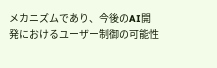メカニズムであり、今後のAI開発におけるユーザー制御の可能性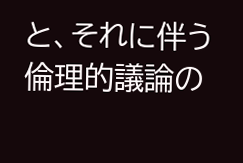と、それに伴う倫理的議論の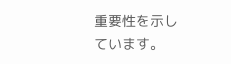重要性を示しています。